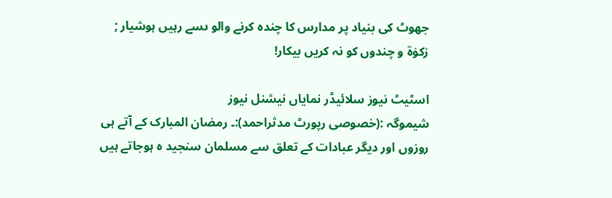جھوٹ کی بنیاد پر مدارس کا چندہ کرنے والو ںسے رہیں ہوشیار ;  زکوٰۃ و چندوں کو نہ کریں بیکار!

اسٹیٹ نیوز سلائیڈر نمایاں نیشنل نیوز
شیموگہ :(خصوصی رپورٹ مدثراحمد):۔ رمضان المبارک کے آتے ہی روزوں اور دیگر عبادات کے تعلق سے مسلمان سنجید ہ ہوجاتے ہیں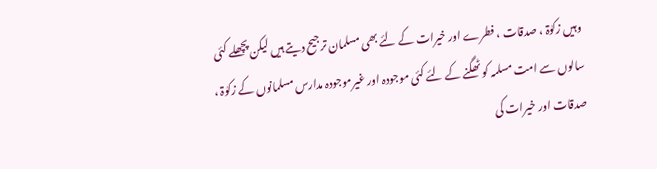وہیں زکوٰۃ ، صدقات ، فطرے اور خیرات کے لئے بھی مسلمان ترجیح دیتے ہیں لیکن پچھلے کئی سالوں سے امت مسلمہ کو ٹھگنے کے لئے کئی موجودہ اور غیرموجودہ مدارس مسلمانوں کے زکوٰۃ ، صدقات اور خیرات کی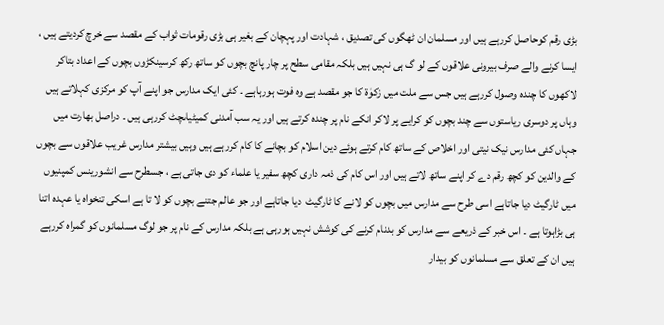بڑی رقم کوحاصل کررہے ہیں اور مسلمان ان ٹھگوں کی تصدیق ، شہادت اور پہچان کے بغیر ہی بڑی رقومات ثواب کے مقصد سے خرچ کردیتے ہیں ، ایسا کرنے والے صرف بیرونی علاقوں کے لو گ ہی نہیں ہیں بلکہ مقامی سطح پر چار پانچ بچوں کو ساتھ رکھ کرسینکڑوں بچوں کے اعداد بتاکر لاکھوں کا چندہ وصول کررہے ہیں جس سے ملت میں زکوٰۃ کا جو مقصد ہے وہ فوت ہورہاہے ۔ کئی ایک مدارس جو اپنے آپ کو مرکزی کہلاتے ہیں وہاں پر دوسری ریاستوں سے چند بچوں کو کرایے پر لاکر انکے نام پر چندہ کرتے ہیں اور یہ سب آمدنی کمیٹیاںچٹ کررہی ہیں ۔ دراصل بھارت میں جہاں کئی مدارس نیک نیتی اور اخلاص کے ساتھ کام کرتے ہوئے دین اسلام کو بچانے کا کام کررہے ہیں وہیں بیشتر مدارس غریب علاقوں سے بچوں کے والدین کو کچھ رقم دے کر اپنے ساتھ لاتے ہیں اور اس کام کی ذمہ داری کچھ سفیر یا علماء کو دی جاتی ہے ، جسطرح سے انشورینس کمپنیوں میں ٹارگیٹ دیا جاتاہے اسی طرح سے مدارس میں بچوں کو لانے کا ٹارگیٹ  دیا جاتاہے اور جو عالم جتنے بچوں کو لا تا ہے اسکی تنخواہ یا عہدہ اتنا ہی بڑاہوتا ہے ۔ اس خبر کے ذریعے سے مدارس کو بدنام کرنے کی کوشش نہیں ہورہی ہے بلکہ مدارس کے نام پر جو لوگ مسلمانوں کو گمراہ کررہے ہیں ان کے تعلق سے مسلمانوں کو بیدار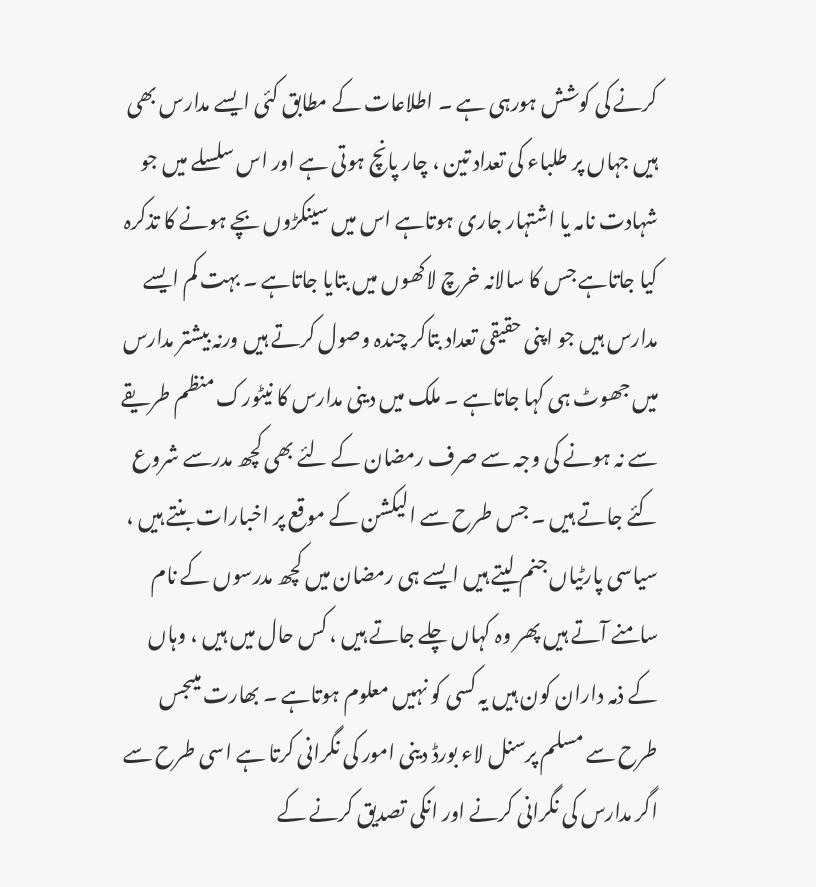کرنے کی کوشش ہورہی ہے ۔ اطلاعات کے مطابق کئی ایسے مدارس بھی ہیں جہاں پر طلباء کی تعداد تین ، چار پانچ ہوتی ہے اور اس سلسلے میں جو شہادت نامہ یا اشتہار جاری ہوتاہے اس میں سینکڑوں بچے ہونے کا تذکرہ کیا جاتاہے جس کا سالانہ خرچ لاکھوں میں بتایا جاتاہے ۔ بہت کم ایسے مدارس ہیں جو اپنی حقیقی تعداد بتاکر چندہ وصول کرتے ہیں ورنہ بیشتر مدارس میں جھوٹ ہی کہا جاتاہے ۔ ملک میں دینی مدارس کا نیٹورک منظم طریقے سے نہ ہونے کی وجہ سے صرف رمضان کے لئے بھی کچھ مدرسے شروع کئے جاتے ہیں ۔ جس طرح سے الیکشن کے موقع پر اخبارات بنتے ہیں ، سیاسی پارٹیاں جنم لیتے ہیں ایسے ہی رمضان میں کچھ مدرسوں کے نام سامنے آتے ہیں پھر وہ کہاں چلے جاتے ہیں ، کس حال میں ہیں ، وہاں کے ذمہ داران کون ہیں یہ کسی کو نہیں معلوم ہوتاہے ۔ بھارت میںجس طرح سے مسلم پرسنل لاء بورڈ دینی امور کی نگرانی کرتا ہے اسی طرح سے اگر مدارس کی نگرانی کرنے اور انکی تصدیق کرنے کے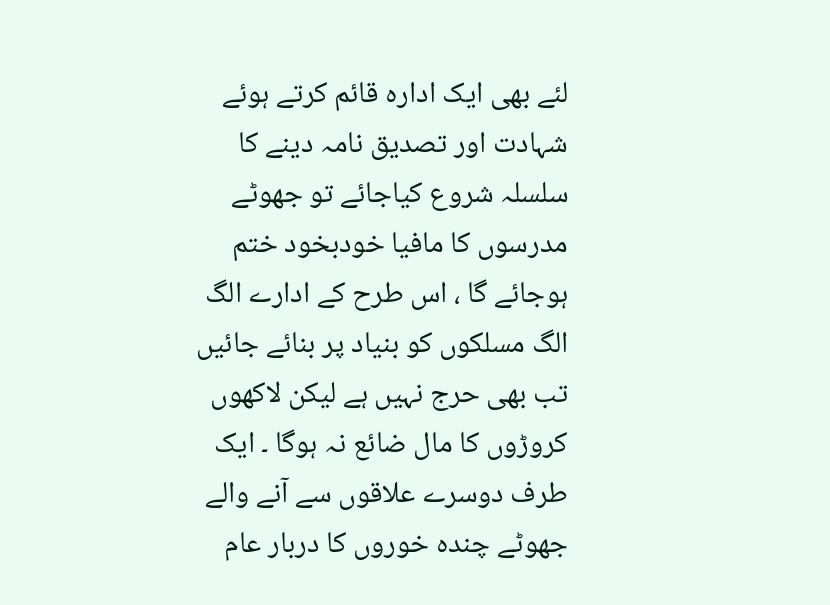لئے بھی ایک ادارہ قائم کرتے ہوئے شہادت اور تصدیق نامہ دینے کا سلسلہ شروع کیاجائے تو جھوٹے مدرسوں کا مافیا خودبخود ختم ہوجائے گا ، اس طرح کے ادارے الگ الگ مسلکوں کو بنیاد پر بنائے جائیں تب بھی حرج نہیں ہے لیکن لاکھوں کروڑوں کا مال ضائع نہ ہوگا ۔ ایک طرف دوسرے علاقوں سے آنے والے جھوٹے چندہ خوروں کا دربار عام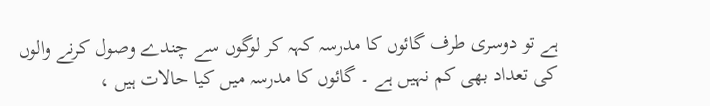ہے تو دوسری طرف گائوں کا مدرسہ کہہ کر لوگوں سے چندے وصول کرنے والوں کی تعداد بھی کم نہیں ہے ۔ گائوں کا مدرسہ میں کیا حالات ہیں ،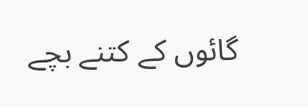گائوں کے کتنے بچے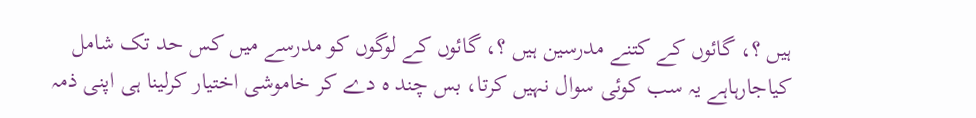ہیں ؟، گائوں کے کتنے مدرسین ہیں ؟، گائوں کے لوگوں کو مدرسے میں کس حد تک شامل کیاجارہاہے یہ سب کوئی سوال نہیں کرتا، بس چند ہ دے کر خاموشی اختیار کرلینا ہی اپنی ذمہ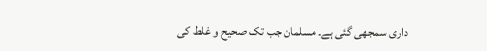داری سمجھی گئی ہے۔ مسلمان جب تک صحیح و غلط کی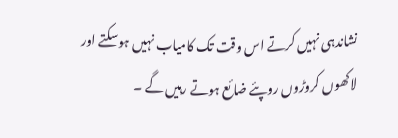نشاندہی نہیں کرتے اس وقت تک کامیاب نہیں ہوسکتے اور لاکھوں کروڑوں روپئے ضائع ہوتے رہیں گے ۔